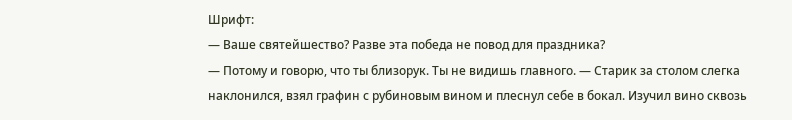Шрифт:
— Ваше святейшество? Разве эта победа не повод для праздника?
— Потому и говорю, что ты близорук. Ты не видишь главного. — Старик за столом слегка наклонился, взял графин с рубиновым вином и плеснул себе в бокал. Изучил вино сквозь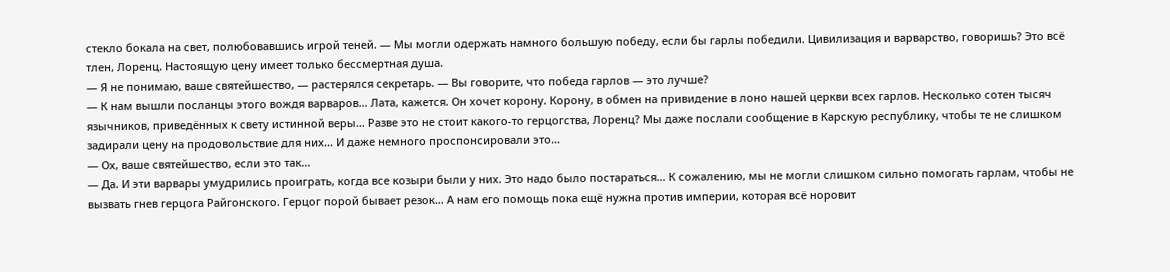стекло бокала на свет, полюбовавшись игрой теней. — Мы могли одержать намного большую победу, если бы гарлы победили. Цивилизация и варварство, говоришь? Это всё тлен, Лоренц. Настоящую цену имеет только бессмертная душа.
— Я не понимаю, ваше святейшество, — растерялся секретарь. — Вы говорите, что победа гарлов — это лучше?
— К нам вышли посланцы этого вождя варваров… Лата, кажется. Он хочет корону. Корону, в обмен на привидение в лоно нашей церкви всех гарлов. Несколько сотен тысяч язычников, приведённых к свету истинной веры… Разве это не стоит какого-то герцогства, Лоренц? Мы даже послали сообщение в Карскую республику, чтобы те не слишком задирали цену на продовольствие для них… И даже немного проспонсировали это…
— Ох, ваше святейшество, если это так…
— Да. И эти варвары умудрились проиграть, когда все козыри были у них. Это надо было постараться… К сожалению, мы не могли слишком сильно помогать гарлам, чтобы не вызвать гнев герцога Райгонского. Герцог порой бывает резок… А нам его помощь пока ещё нужна против империи, которая всё норовит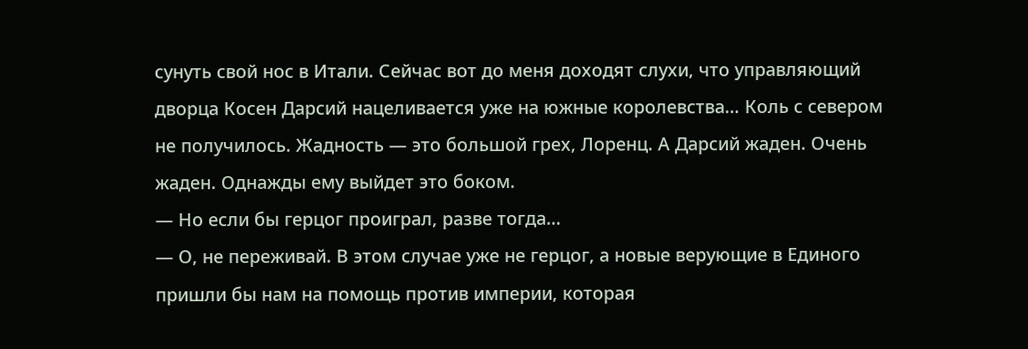сунуть свой нос в Итали. Сейчас вот до меня доходят слухи, что управляющий дворца Косен Дарсий нацеливается уже на южные королевства… Коль с севером не получилось. Жадность — это большой грех, Лоренц. А Дарсий жаден. Очень жаден. Однажды ему выйдет это боком.
— Но если бы герцог проиграл, разве тогда…
— О, не переживай. В этом случае уже не герцог, а новые верующие в Единого пришли бы нам на помощь против империи, которая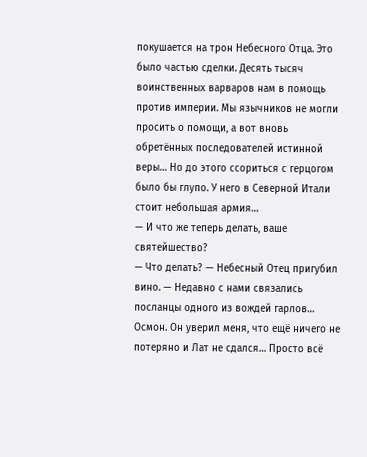покушается на трон Небесного Отца. Это было частью сделки. Десять тысяч воинственных варваров нам в помощь против империи. Мы язычников не могли просить о помощи, а вот вновь обретённых последователей истинной веры… Но до этого ссориться с герцогом было бы глупо. У него в Северной Итали стоит небольшая армия…
— И что же теперь делать, ваше святейшество?
— Что делать? — Небесный Отец пригубил вино. — Недавно с нами связались посланцы одного из вождей гарлов… Осмон. Он уверил меня, что ещё ничего не потеряно и Лат не сдался… Просто всё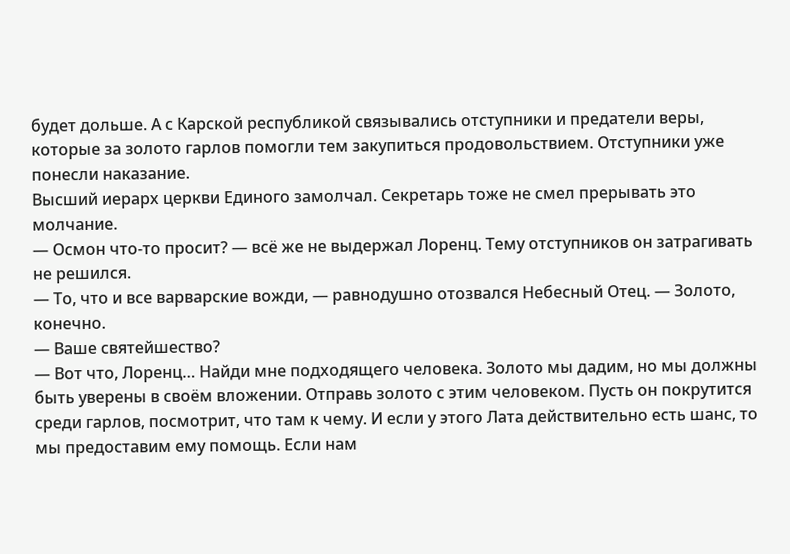будет дольше. А с Карской республикой связывались отступники и предатели веры, которые за золото гарлов помогли тем закупиться продовольствием. Отступники уже понесли наказание.
Высший иерарх церкви Единого замолчал. Секретарь тоже не смел прерывать это молчание.
— Осмон что-то просит? — всё же не выдержал Лоренц. Тему отступников он затрагивать не решился.
— То, что и все варварские вожди, — равнодушно отозвался Небесный Отец. — Золото, конечно.
— Ваше святейшество?
— Вот что, Лоренц… Найди мне подходящего человека. Золото мы дадим, но мы должны быть уверены в своём вложении. Отправь золото с этим человеком. Пусть он покрутится среди гарлов, посмотрит, что там к чему. И если у этого Лата действительно есть шанс, то мы предоставим ему помощь. Если нам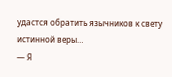удастся обратить язычников к свету истинной веры…
— Я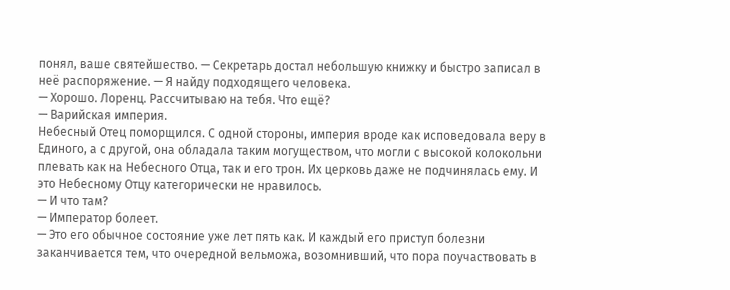понял, ваше святейшество. — Секретарь достал небольшую книжку и быстро записал в неё распоряжение. — Я найду подходящего человека.
— Хорошо. Лоренц. Рассчитываю на тебя. Что ещё?
— Варийская империя.
Небесный Отец поморщился. С одной стороны, империя вроде как исповедовала веру в Единого, а с другой, она обладала таким могуществом, что могли с высокой колокольни плевать как на Небесного Отца, так и его трон. Их церковь даже не подчинялась ему. И это Небесному Отцу категорически не нравилось.
— И что там?
— Император болеет.
— Это его обычное состояние уже лет пять как. И каждый его приступ болезни заканчивается тем, что очередной вельможа, возомнивший, что пора поучаствовать в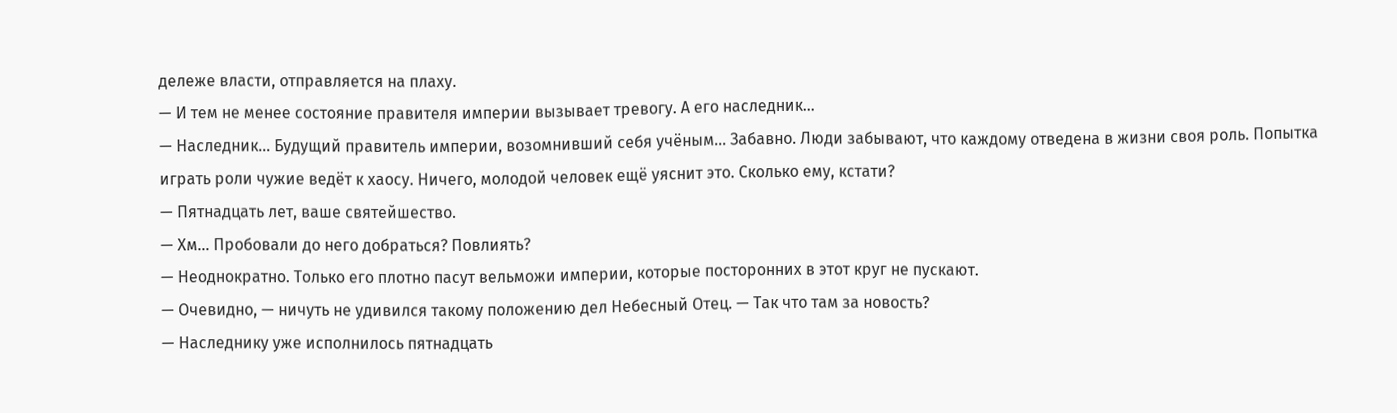дележе власти, отправляется на плаху.
— И тем не менее состояние правителя империи вызывает тревогу. А его наследник…
— Наследник… Будущий правитель империи, возомнивший себя учёным… Забавно. Люди забывают, что каждому отведена в жизни своя роль. Попытка играть роли чужие ведёт к хаосу. Ничего, молодой человек ещё уяснит это. Сколько ему, кстати?
— Пятнадцать лет, ваше святейшество.
— Хм… Пробовали до него добраться? Повлиять?
— Неоднократно. Только его плотно пасут вельможи империи, которые посторонних в этот круг не пускают.
— Очевидно, — ничуть не удивился такому положению дел Небесный Отец. — Так что там за новость?
— Наследнику уже исполнилось пятнадцать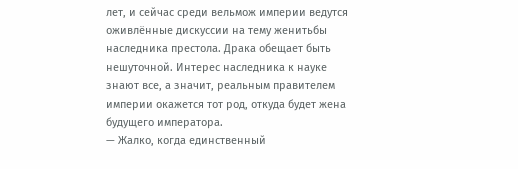лет, и сейчас среди вельмож империи ведутся оживлённые дискуссии на тему женитьбы наследника престола. Драка обещает быть нешуточной. Интерес наследника к науке знают все, а значит, реальным правителем империи окажется тот род, откуда будет жена будущего императора.
— Жалко, когда единственный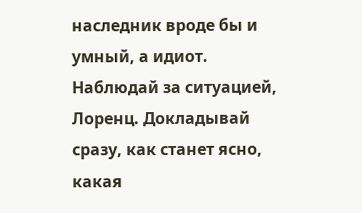наследник вроде бы и умный, а идиот. Наблюдай за ситуацией, Лоренц. Докладывай сразу, как станет ясно, какая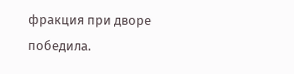фракция при дворе победила.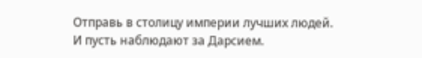Отправь в столицу империи лучших людей. И пусть наблюдают за Дарсием.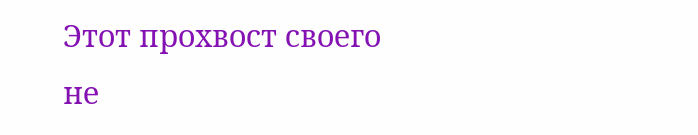Этот прохвост своего не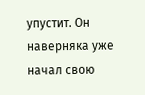упустит. Он наверняка уже начал свою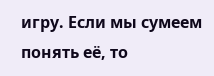игру. Если мы сумеем понять её, то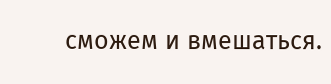сможем и вмешаться.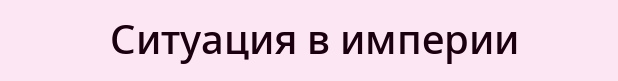Ситуация в империи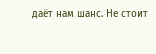даёт нам шанс. Не стоит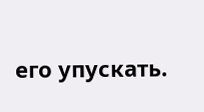его упускать.